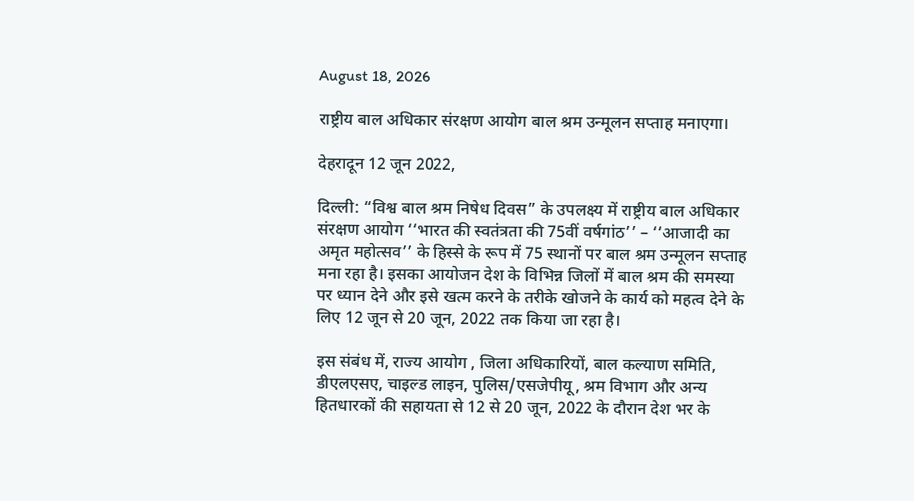August 18, 2026

राष्ट्रीय बाल अधिकार संरक्षण आयोग बाल श्रम उन्मूलन सप्ताह मनाएगा।

देहरादून 12 जून 2022,

दिल्ली: “विश्व बाल श्रम निषेध दिवस” के उपलक्ष्य में राष्ट्रीय बाल अधिकार संरक्षण आयोग ‘‘भारत की स्वतंत्रता की 75वीं वर्षगांठ’’ – ‘‘आजादी का अमृत महोत्सव’’ के हिस्से के रूप में 75 स्थानों पर बाल श्रम उन्मूलन सप्ताह मना रहा है। इसका आयोजन देश के विभिन्न जिलों में बाल श्रम की समस्या पर ध्यान देने और इसे खत्म करने के तरीके खोजने के कार्य को महत्‍‍व देने के लिए 12 जून से 20 जून, 2022 तक किया जा रहा है।

इस संबंध में, राज्य आयोग , जिला अधिकारियों, बाल कल्याण समिति, डीएलएसए, चाइल्ड लाइन, पुलिस/एसजेपीयू, श्रम विभाग और अन्य हितधारकों की सहायता से 12 से 20 जून, 2022 के दौरान देश भर के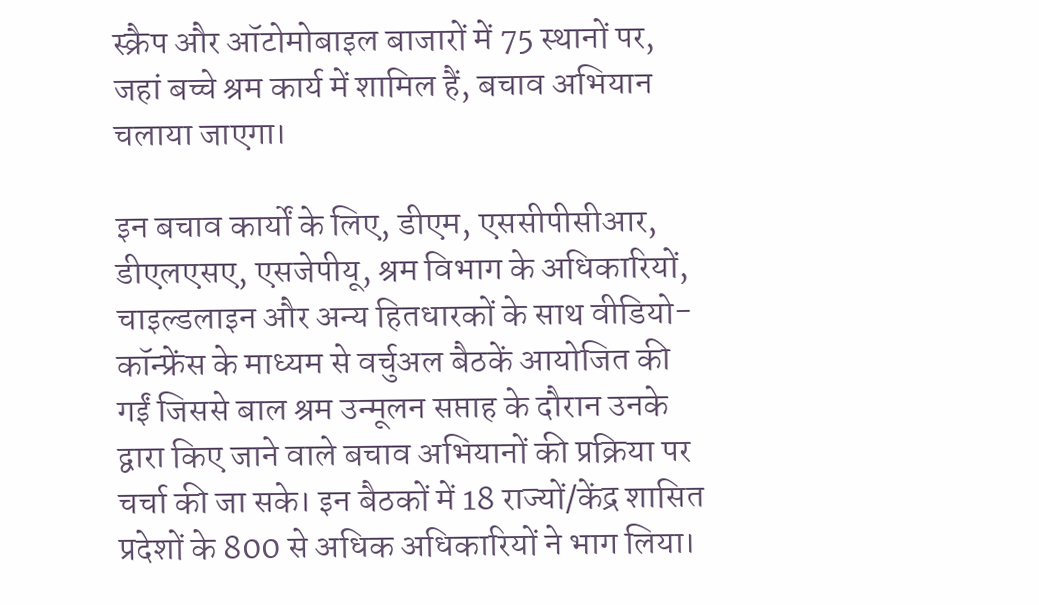स्क्रैप और ऑटोमोबाइल बाजारों में 75 स्थानों पर, जहां बच्चे श्रम कार्य में शामिल हैं, बचाव अभियान चलाया जाएगा।

इन बचाव कार्यों के लिए, डीएम, एससीपीसीआर, डीएलएसए, एसजेपीयू, श्रम विभाग के अधिकारियों, चाइल्डलाइन और अन्य हितधारकों के साथ वीडियो-कॉन्फ्रेंस के माध्यम से वर्चुअल बैठकें आयोजित की गईं जिससे बाल श्रम उन्मूलन सप्ताह के दौरान उनके द्वारा किए जाने वाले बचाव अभियानों की प्रक्रिया पर चर्चा की जा सके। इन बैठकों में 18 राज्यों/कें‍द्र शासित प्रदेशों के 800 से अधिक अधिकारियों ने भाग लिया।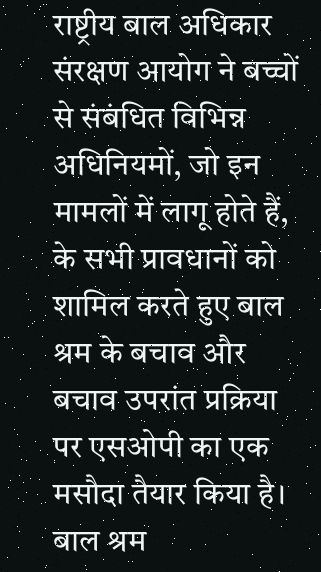राष्ट्रीय बाल अधिकार संरक्षण आयोग ने बच्चों से संबंधित विभिन्न अधिनियमों, जो इन मामलों में लागू होते हैं, के सभी प्रावधानों को शामिल करते हुए बाल श्रम के बचाव और बचाव उपरांत प्रक्रिया पर एसओपी का एक मसौदा तैयार किया है। बाल श्रम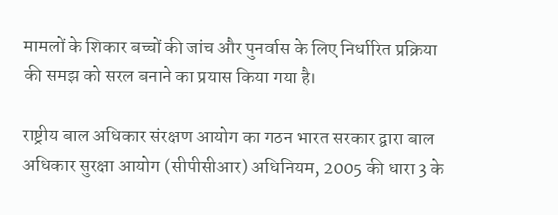मामलों के शिकार बच्चों की जांच और पुनर्वास के लिए निर्धारित प्रक्रिया की समझ को सरल बनाने का प्रयास किया गया है।

राष्ट्रीय बाल अधिकार संरक्षण आयोग का गठन भारत सरकार द्वारा बाल अधिकार सुरक्षा आयोग (सीपीसीआर) अधिनियम, 2005 की धारा 3 के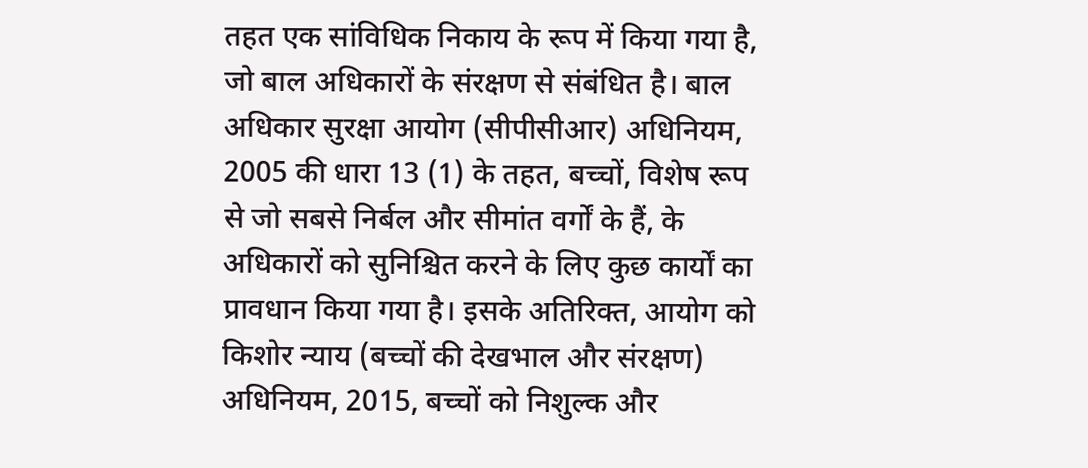तहत एक सांविधिक निकाय के रूप में किया गया है, जो बाल अधिकारों के संरक्षण से संबंधित है। बाल अधिकार सुरक्षा आयोग (सीपीसीआर) अधिनियम, 2005 की धारा 13 (1) के तहत, बच्चों, विशेष रूप से जो सबसे निर्बल और सीमांत वर्गों के हैं, के अधिकारों को सुनिश्चित करने के लिए कुछ कार्यों का प्रावधान किया गया है। इसके अतिरिक्‍‍त, आयोग को किशोर न्याय (बच्चों की देखभाल और संरक्षण) अधिनियम, 2015, बच्चों को निशुल्क और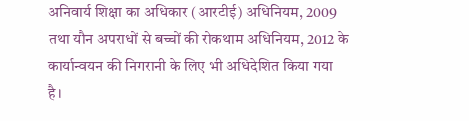अनिवार्य शिक्षा का अधिकार (आरटीई) अधिनियम, 2009 तथा यौन अपराधों से बच्चों की रोकथाम अधिनियम, 2012 के कार्यान्वयन की निगरानी के लिए भी अधिदेशित किया गया है।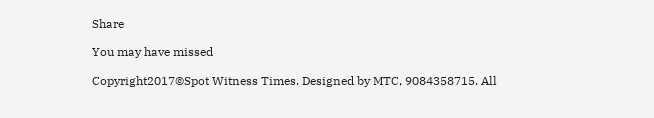Share

You may have missed

Copyright2017©Spot Witness Times. Designed by MTC, 9084358715. All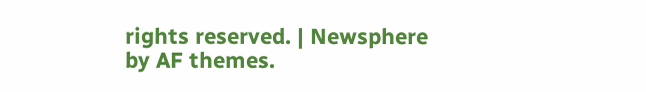rights reserved. | Newsphere by AF themes.